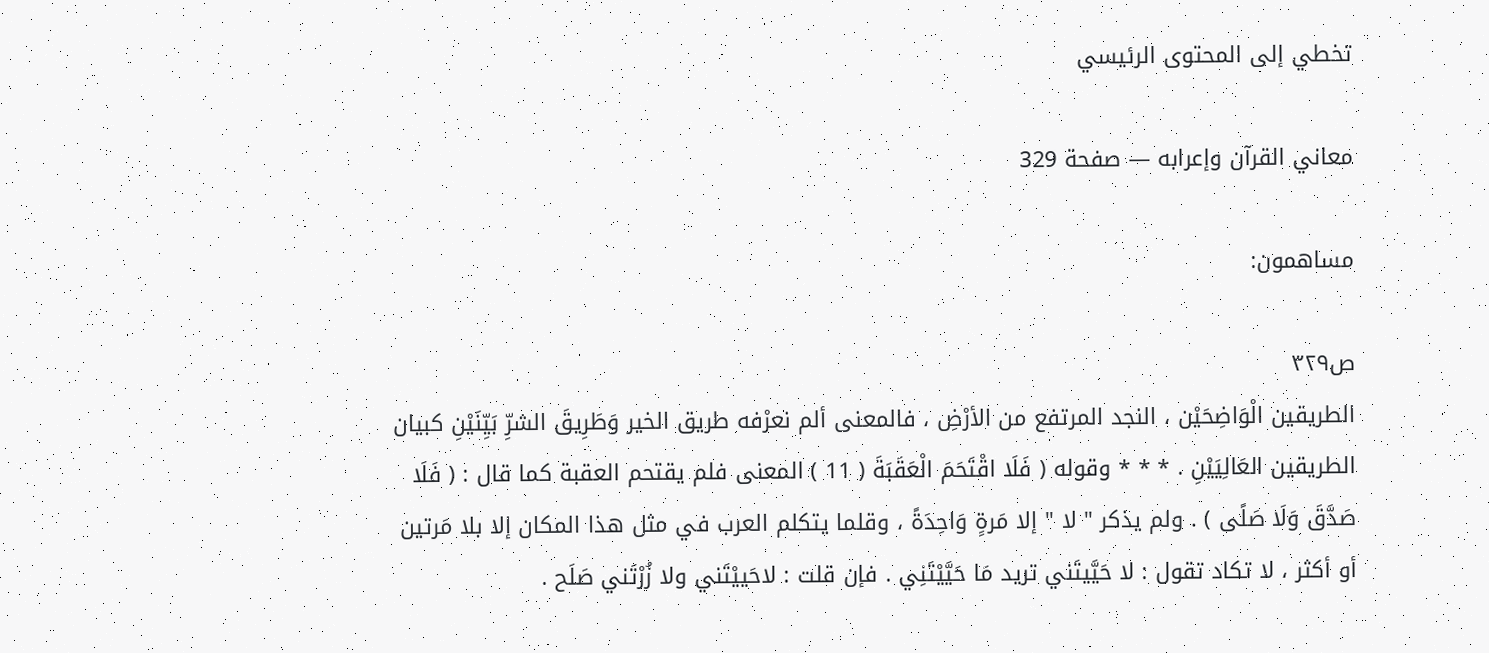تخطي إلى المحتوى الرئيسي

معاني القرآن وإعرابه — صفحة 329

مساهمون:

ص٣٢٩
الطريقين الْوَاضِحَيْن ، النجد المرتفع من الأرْضِ ، فالمعنى ألم نعرْفه طريق الخير وَطَرِيقَ الشرِّ بَيِّنَيْنِ كبيان الطريقين العَالِيَيْنِ . * * * وقوله ( فَلَا اقْتَحَمَ الْعَقَبَةَ ( 11 ) المعنى فلم يقتحم العقبة كما قال : ( فَلَا صَدَّقَ وَلَا صَلًى ) . ولم يذكر " لا " إلا مَرةٍ وَاحِدَةً ، وقلما يتكلم العرب في مثل هذا المكان إلا بلا مَرتين أو أكثر ، لا تكاد تقول : لا حَيَّيتَني تريد مَا حَيَّيْتَنِي . فإن قلت : لاحَييْتَني ولا زُرْتَني صَلَح .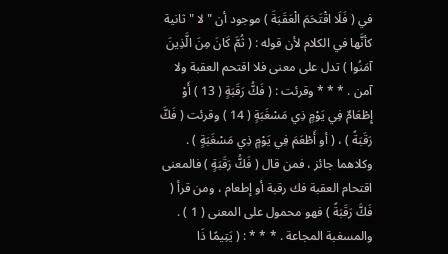في ( فَلَا اقْتَحَمَ الْعَقَبَةَ ) موجود أن " لا " ثانية كأنَّها في الكلام لأن قوله : ( ثُمَّ كَانَ مِنَ الَّذِينَ آمَنُوا ) تدل على معنى فلا اقتحم العقبة ولا آمن . * * * وقرئت : ( فَكُّ رَقَبَةٍ ( 13 ) أَوْ إِطْعَامٌ فِي يَوْمٍ ذِي مَسْغَبَةٍ ( 14 ) وقرئت ( فَكَّ رَقَبَةً ) ، ( أو أَطْعَمَ فِي يَوْمٍ ذِي مَسْغَبَةٍ ) . وكلاهما جائز ، فمن قال ( فَكُّ رَقَبَةٍ ) فالمعنى اقتحام العقبة فك رقبة أو إطعام ، ومن قرأ ( فَكَّ رَقَبَةً ) فهو محمول على المعنى ( 1 ) . والمسغبة المجاعة . * * * : ( يَتِيمًا ذَا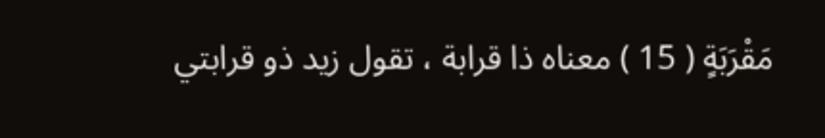مَقْرَبَةٍ ( 15 ) معناه ذا قرابة ، تقول زيد ذو قرابتي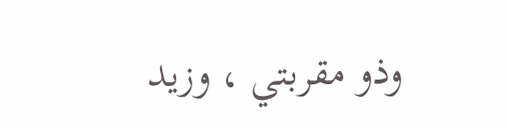وذو مقربتي ، وزيد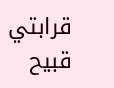قرابتي قبيح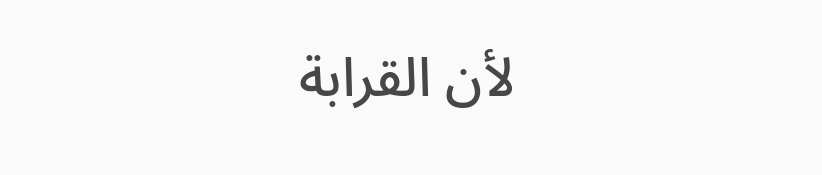لأن القرابة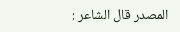المصدر قال الشاعر :